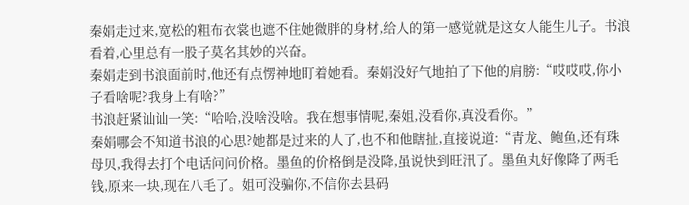秦娟走过来,宽松的粗布衣裳也遮不住她微胖的身材,给人的第一感觉就是这女人能生儿子。书浪看着,心里总有一股子莫名其妙的兴奋。
秦娟走到书浪面前时,他还有点愣神地盯着她看。秦娟没好气地拍了下他的肩膀:“哎哎哎,你小子看啥呢?我身上有啥?”
书浪赶紧讪讪一笑:“哈哈,没啥没啥。我在想事情呢,秦姐,没看你,真没看你。”
秦娟哪会不知道书浪的心思?她都是过来的人了,也不和他瞎扯,直接说道:“青龙、鲍鱼,还有珠母贝,我得去打个电话问问价格。墨鱼的价格倒是没降,虽说快到旺汛了。墨鱼丸好像降了两毛钱,原来一块,现在八毛了。姐可没骗你,不信你去县码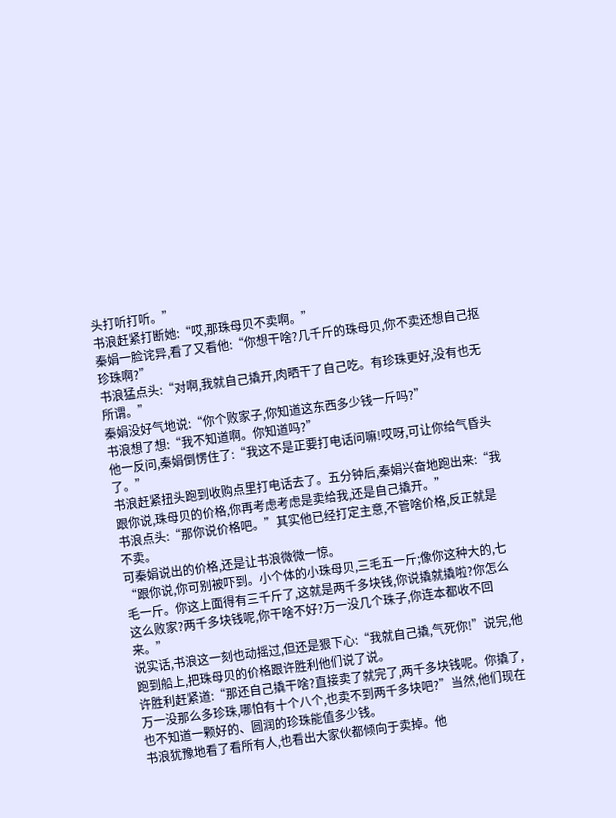头打听打听。”
书浪赶紧打断她:“哎,那珠母贝不卖啊。”
秦娟一脸诧异,看了又看他:“你想干啥?几千斤的珠母贝,你不卖还想自己抠珍珠啊?”
书浪猛点头:“对啊,我就自己撬开,肉晒干了自己吃。有珍珠更好,没有也无所谓。”
秦娟没好气地说:“你个败家子,你知道这东西多少钱一斤吗?”
书浪想了想:“我不知道啊。你知道吗?”
他一反问,秦娟倒愣住了:“我这不是正要打电话问嘛!哎呀,可让你给气昏头了。”
书浪赶紧扭头跑到收购点里打电话去了。五分钟后,秦娟兴奋地跑出来:“我跟你说,珠母贝的价格,你再考虑考虑是卖给我,还是自己撬开。”
书浪点头:“那你说价格吧。”其实他已经打定主意,不管啥价格,反正就是不卖。
可秦娟说出的价格,还是让书浪微微一惊。
“跟你说,你可别被吓到。小个体的小珠母贝,三毛五一斤;像你这种大的,七毛一斤。你这上面得有三千斤了,这就是两千多块钱,你说撬就撬啦?你怎么这么败家?两千多块钱呢,你干啥不好?万一没几个珠子,你连本都收不回来。”
说实话,书浪这一刻也动摇过,但还是狠下心:“我就自己撬,气死你!”说完,他跑到船上,把珠母贝的价格跟许胜利他们说了说。
许胜利赶紧道:“那还自己撬干啥?直接卖了就完了,两千多块钱呢。你撬了,万一没那么多珍珠,哪怕有十个八个,也卖不到两千多块吧?”当然,他们现在也不知道一颗好的、圆润的珍珠能值多少钱。
书浪犹豫地看了看所有人,也看出大家伙都倾向于卖掉。他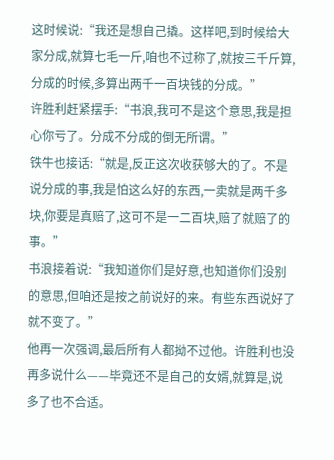这时候说:“我还是想自己撬。这样吧,到时候给大家分成,就算七毛一斤,咱也不过称了,就按三千斤算,分成的时候,多算出两千一百块钱的分成。”
许胜利赶紧摆手:“书浪,我可不是这个意思,我是担心你亏了。分成不分成的倒无所谓。”
铁牛也接话:“就是,反正这次收获够大的了。不是说分成的事,我是怕这么好的东西,一卖就是两千多块,你要是真赔了,这可不是一二百块,赔了就赔了的事。”
书浪接着说:“我知道你们是好意,也知道你们没别的意思,但咱还是按之前说好的来。有些东西说好了就不变了。”
他再一次强调,最后所有人都拗不过他。许胜利也没再多说什么——毕竟还不是自己的女婿,就算是,说多了也不合适。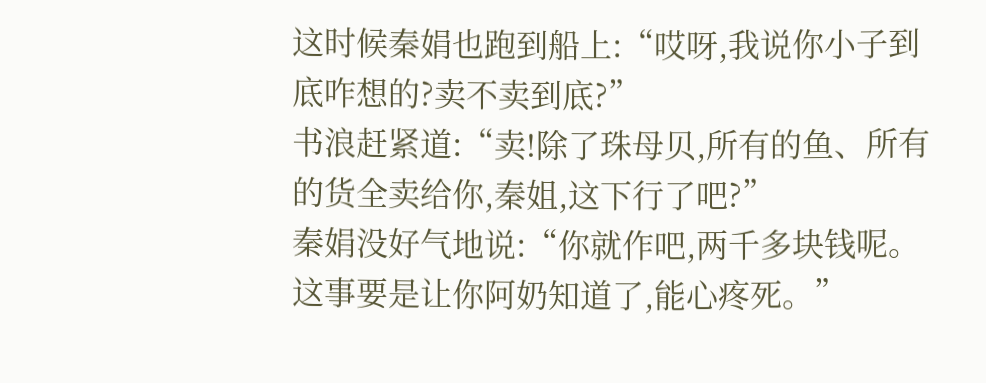这时候秦娟也跑到船上:“哎呀,我说你小子到底咋想的?卖不卖到底?”
书浪赶紧道:“卖!除了珠母贝,所有的鱼、所有的货全卖给你,秦姐,这下行了吧?”
秦娟没好气地说:“你就作吧,两千多块钱呢。这事要是让你阿奶知道了,能心疼死。”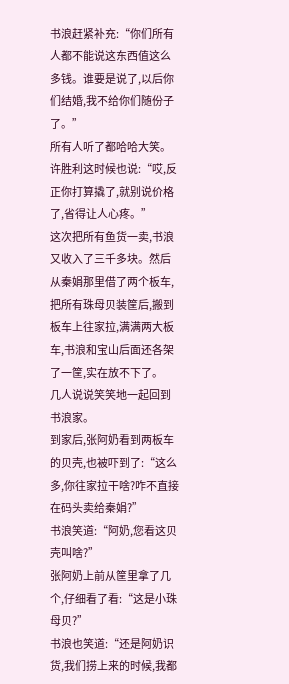书浪赶紧补充:“你们所有人都不能说这东西值这么多钱。谁要是说了,以后你们结婚,我不给你们随份子了。”
所有人听了都哈哈大笑。许胜利这时候也说:“哎,反正你打算撬了,就别说价格了,省得让人心疼。”
这次把所有鱼货一卖,书浪又收入了三千多块。然后从秦娟那里借了两个板车,把所有珠母贝装筐后,搬到板车上往家拉,满满两大板车,书浪和宝山后面还各架了一筐,实在放不下了。
几人说说笑笑地一起回到书浪家。
到家后,张阿奶看到两板车的贝壳,也被吓到了:“这么多,你往家拉干啥?咋不直接在码头卖给秦娟?”
书浪笑道:“阿奶,您看这贝壳叫啥?”
张阿奶上前从筐里拿了几个,仔细看了看:“这是小珠母贝?”
书浪也笑道:“还是阿奶识货,我们捞上来的时候,我都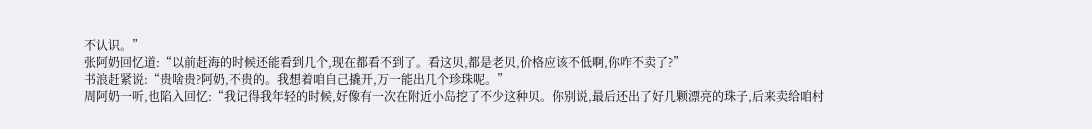不认识。”
张阿奶回忆道:“以前赶海的时候还能看到几个,现在都看不到了。看这贝,都是老贝,价格应该不低啊,你咋不卖了?”
书浪赶紧说:“贵啥贵?阿奶,不贵的。我想着咱自己撬开,万一能出几个珍珠呢。”
周阿奶一听,也陷入回忆:“我记得我年轻的时候,好像有一次在附近小岛挖了不少这种贝。你别说,最后还出了好几颗漂亮的珠子,后来卖给咱村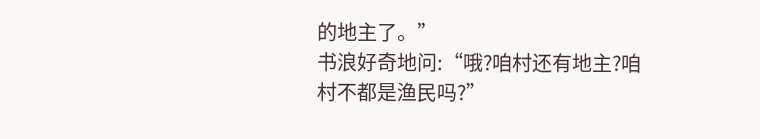的地主了。”
书浪好奇地问:“哦?咱村还有地主?咱村不都是渔民吗?”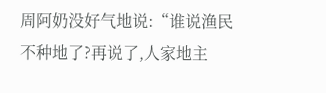周阿奶没好气地说:“谁说渔民不种地了?再说了,人家地主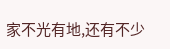家不光有地,还有不少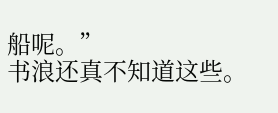船呢。”
书浪还真不知道这些。